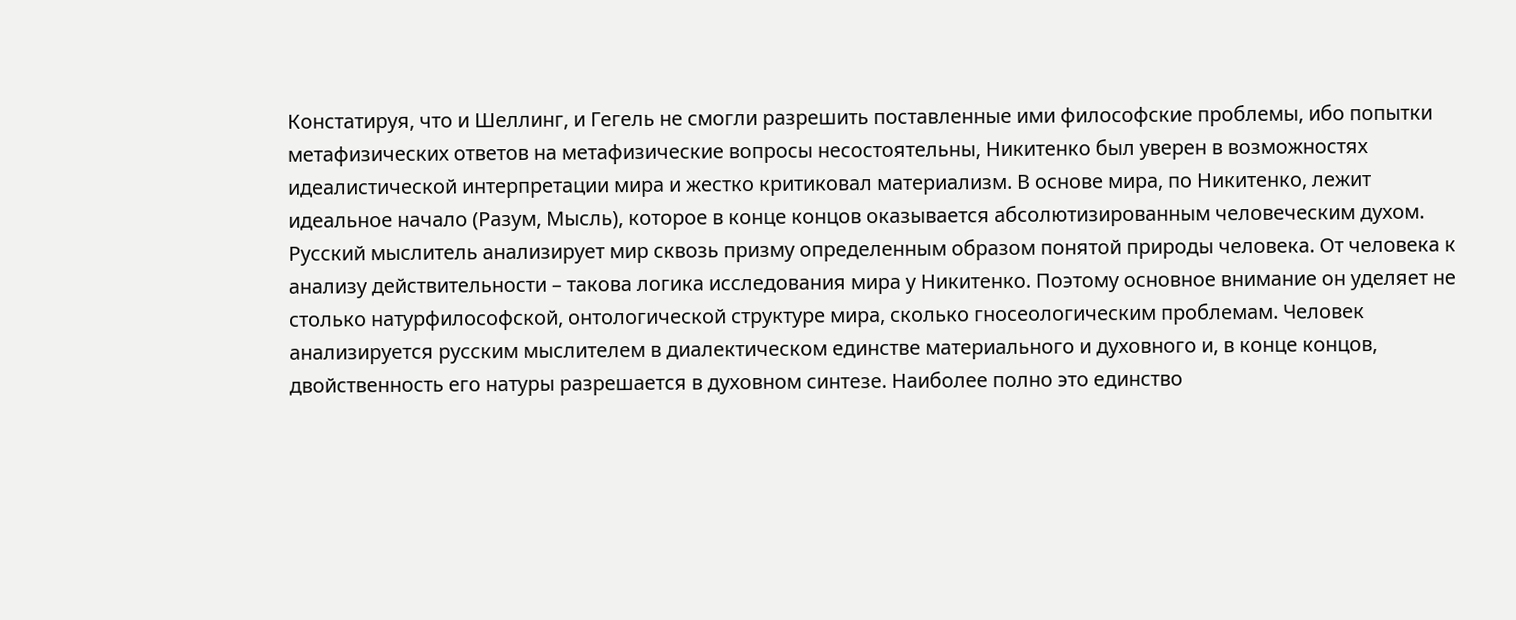Констатируя, что и Шеллинг, и Гегель не смогли разрешить поставленные ими философские проблемы, ибо попытки метафизических ответов на метафизические вопросы несостоятельны, Никитенко был уверен в возможностях идеалистической интерпретации мира и жестко критиковал материализм. В основе мира, по Никитенко, лежит идеальное начало (Разум, Мысль), которое в конце концов оказывается абсолютизированным человеческим духом. Русский мыслитель анализирует мир сквозь призму определенным образом понятой природы человека. От человека к анализу действительности – такова логика исследования мира у Никитенко. Поэтому основное внимание он уделяет не столько натурфилософской, онтологической структуре мира, сколько гносеологическим проблемам. Человек анализируется русским мыслителем в диалектическом единстве материального и духовного и, в конце концов, двойственность его натуры разрешается в духовном синтезе. Наиболее полно это единство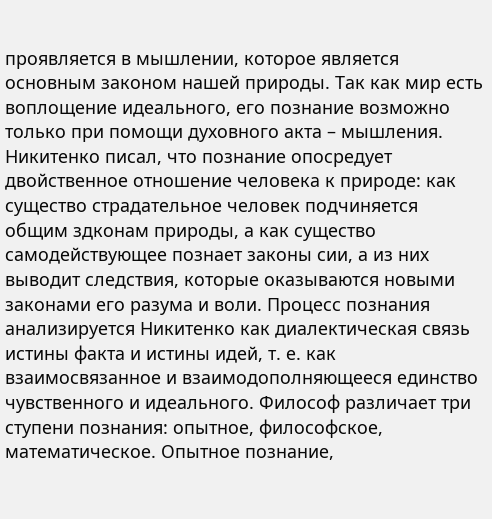проявляется в мышлении, которое является основным законом нашей природы. Так как мир есть воплощение идеального, его познание возможно только при помощи духовного акта – мышления. Никитенко писал, что познание опосредует двойственное отношение человека к природе: как существо страдательное человек подчиняется общим здконам природы, а как существо самодействующее познает законы сии, а из них выводит следствия, которые оказываются новыми законами его разума и воли. Процесс познания анализируется Никитенко как диалектическая связь истины факта и истины идей, т. е. как взаимосвязанное и взаимодополняющееся единство чувственного и идеального. Философ различает три ступени познания: опытное, философское, математическое. Опытное познание,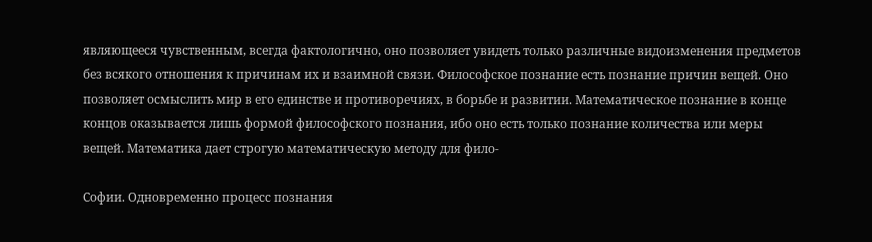являющееся чувственным, всегда фактологично, оно позволяет увидеть только различные видоизменения предметов без всякого отношения к причинам их и взаимной связи. Философское познание есть познание причин вещей. Оно позволяет осмыслить мир в его единстве и противоречиях, в борьбе и развитии. Математическое познание в конце концов оказывается лишь формой философского познания, ибо оно есть только познание количества или меры вещей. Математика дает строгую математическую методу для фило-

Софии. Одновременно процесс познания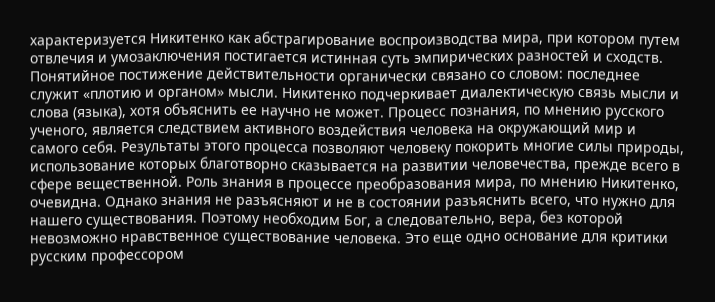характеризуется Никитенко как абстрагирование воспроизводства мира, при котором путем отвлечия и умозаключения постигается истинная суть эмпирических разностей и сходств. Понятийное постижение действительности органически связано со словом: последнее служит «плотию и органом» мысли. Никитенко подчеркивает диалектическую связь мысли и слова (языка), хотя объяснить ее научно не может. Процесс познания, по мнению русского ученого, является следствием активного воздействия человека на окружающий мир и самого себя. Результаты этого процесса позволяют человеку покорить многие силы природы, использование которых благотворно сказывается на развитии человечества, прежде всего в сфере вещественной. Роль знания в процессе преобразования мира, по мнению Никитенко, очевидна. Однако знания не разъясняют и не в состоянии разъяснить всего, что нужно для нашего существования. Поэтому необходим Бог, а следовательно, вера, без которой невозможно нравственное существование человека. Это еще одно основание для критики русским профессором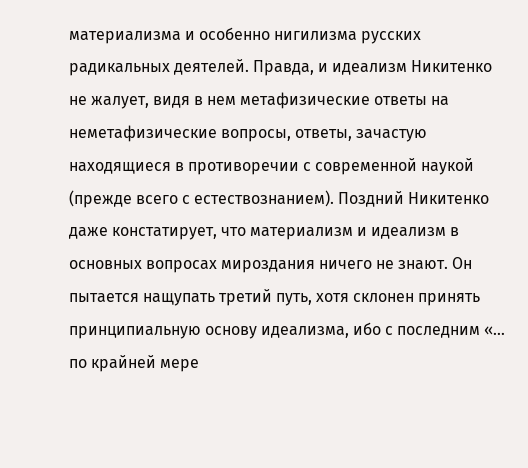материализма и особенно нигилизма русских радикальных деятелей. Правда, и идеализм Никитенко не жалует, видя в нем метафизические ответы на неметафизические вопросы, ответы, зачастую находящиеся в противоречии с современной наукой (прежде всего с естествознанием). Поздний Никитенко даже констатирует, что материализм и идеализм в основных вопросах мироздания ничего не знают. Он пытается нащупать третий путь, хотя склонен принять принципиальную основу идеализма, ибо с последним «… по крайней мере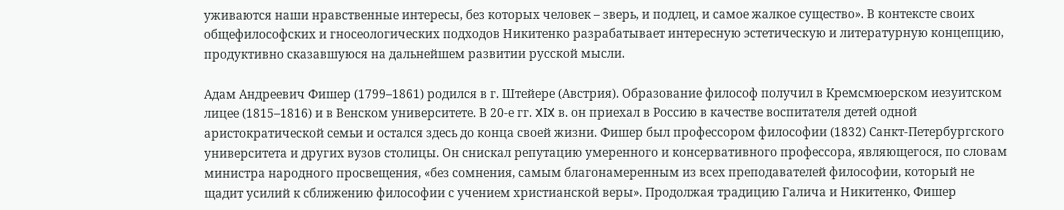уживаются наши нравственные интересы, без которых человек – зверь, и подлец, и самое жалкое существо». В контексте своих общефилософских и гносеологических подходов Никитенко разрабатывает интересную эстетическую и литературную концепцию, продуктивно сказавшуюся на дальнейшем развитии русской мысли.

Адам Андреевич Фишер (1799–1861) родился в г. Штейере (Австрия). Образование философ получил в Кремсмюерском иезуитском лицее (1815–1816) и в Венском университете. В 20-е гг. XIX в. он приехал в Россию в качестве воспитателя детей одной аристократической семьи и остался здесь до конца своей жизни. Фишер был профессором философии (1832) Санкт-Петербургского университета и других вузов столицы. Он снискал репутацию умеренного и консервативного профессора, являющегося, по словам министра народного просвещения, «без сомнения, самым благонамеренным из всех преподавателей философии, который не щадит усилий к сближению философии с учением христианской веры». Продолжая традицию Галича и Никитенко, Фишер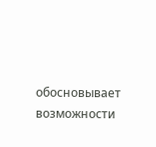обосновывает возможности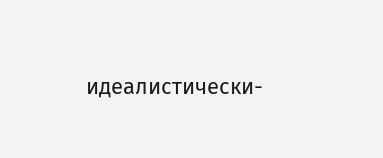идеалистически-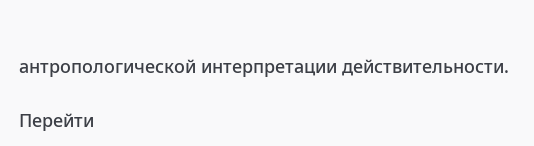антропологической интерпретации действительности.

Перейти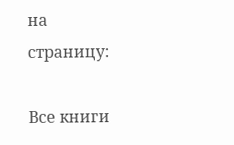на страницу:

Все книги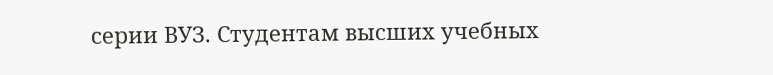серии ВУЗ. Студентам высших учебных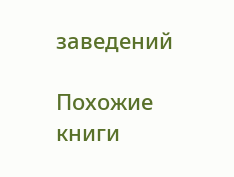заведений

Похожие книги